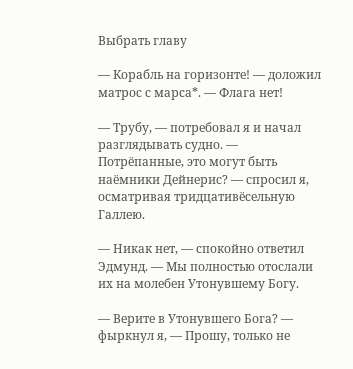Выбрать главу

— Корабль на горизонте! — доложил матрос с марса*. — Флага нет!

— Трубу, — потребовал я и начал разглядывать судно. — Потрёпанные, это могут быть наёмники Дейнерис? — спросил я, осматривая тридцативёсельную Галлею.

— Никак нет, — спокойно ответил Эдмунд. — Мы полностью отослали их на молебен Утонувшему Богу.

— Верите в Утонувшего Бога? — фыркнул я, — Прошу, только не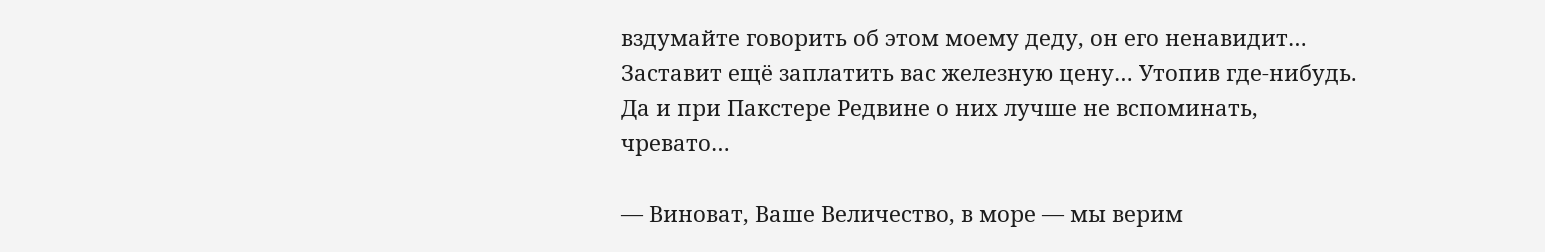вздумайте говорить об этом моему деду, он его ненавидит… Заставит ещё заплатить вас железную цену… Утопив где-нибудь. Да и при Пакстере Редвине о них лучше не вспоминать, чревато…

— Виноват, Ваше Величество, в море — мы верим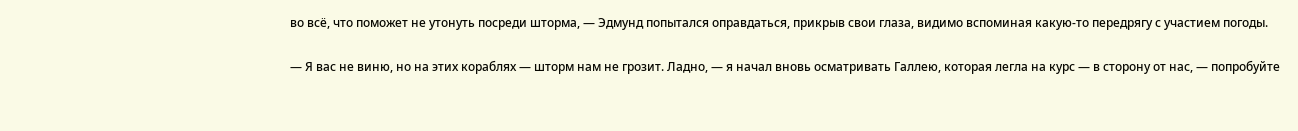во всё, что поможет не утонуть посреди шторма, — Эдмунд попытался оправдаться, прикрыв свои глаза, видимо вспоминая какую-то передрягу с участием погоды.

— Я вас не виню, но на этих кораблях — шторм нам не грозит. Ладно, — я начал вновь осматривать Галлею, которая легла на курс — в сторону от нас, — попробуйте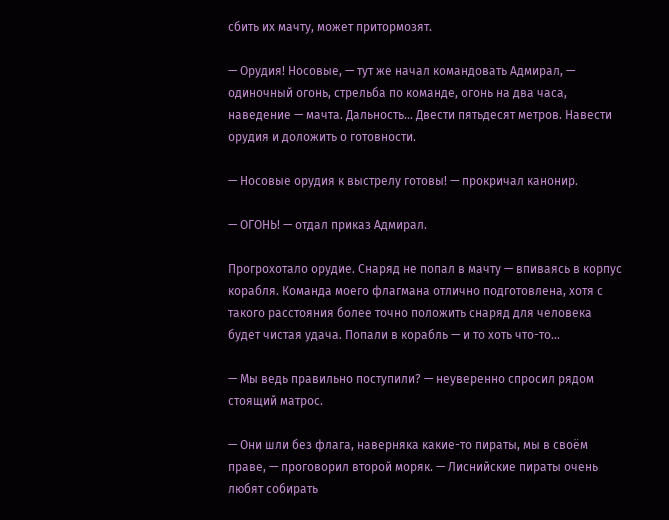сбить их мачту, может притормозят.

— Орудия! Носовые, — тут же начал командовать Адмирал, — одиночный огонь, стрельба по команде, огонь на два часа, наведение — мачта. Дальность… Двести пятьдесят метров. Навести орудия и доложить о готовности.

— Носовые орудия к выстрелу готовы! — прокричал канонир.

— ОГОНЬ! — отдал приказ Адмирал.

Прогрохотало орудие. Снаряд не попал в мачту — впиваясь в корпус корабля. Команда моего флагмана отлично подготовлена, хотя с такого расстояния более точно положить снаряд для человека будет чистая удача. Попали в корабль — и то хоть что-то…

— Мы ведь правильно поступили? — неуверенно спросил рядом стоящий матрос.

— Они шли без флага, наверняка какие-то пираты, мы в своём праве, — проговорил второй моряк. — Лиснийские пираты очень любят собирать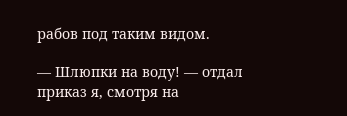рабов под таким видом.

— Шлюпки на воду! — отдал приказ я, смотря на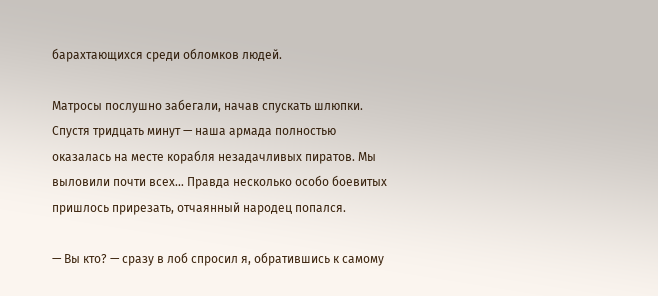барахтающихся среди обломков людей.

Матросы послушно забегали, начав спускать шлюпки. Спустя тридцать минут — наша армада полностью оказалась на месте корабля незадачливых пиратов. Мы выловили почти всех… Правда несколько особо боевитых пришлось прирезать, отчаянный народец попался.

— Вы кто? — сразу в лоб спросил я, обратившись к самому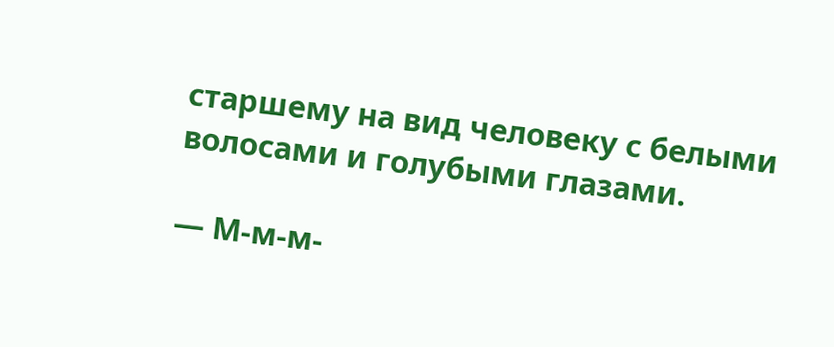старшему на вид человеку с белыми волосами и голубыми глазами.

— М-м-м-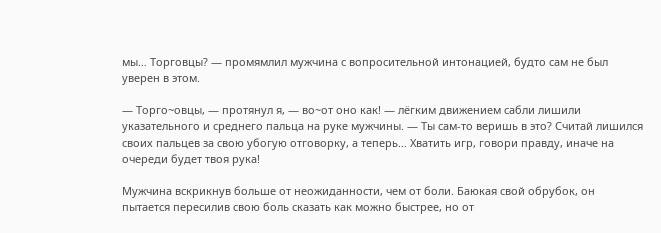мы… Торговцы? — промямлил мужчина с вопросительной интонацией, будто сам не был уверен в этом.

— Торго~овцы, — протянул я, — во~от оно как! — лёгким движением сабли лишили указательного и среднего пальца на руке мужчины. — Ты сам-то веришь в это? Считай лишился своих пальцев за свою убогую отговорку, а теперь… Хватить игр, говори правду, иначе на очереди будет твоя рука!

Мужчина вскрикнув больше от неожиданности, чем от боли. Баюкая свой обрубок, он пытается пересилив свою боль сказать как можно быстрее, но от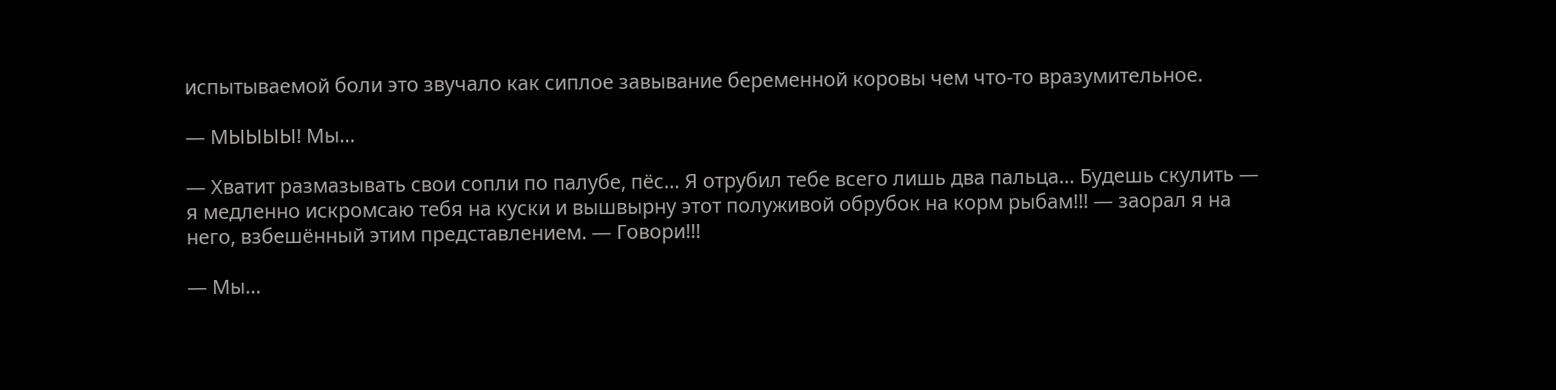испытываемой боли это звучало как сиплое завывание беременной коровы чем что-то вразумительное.

— МЫЫЫЫ! Мы…

— Хватит размазывать свои сопли по палубе, пёс… Я отрубил тебе всего лишь два пальца… Будешь скулить — я медленно искромсаю тебя на куски и вышвырну этот полуживой обрубок на корм рыбам!!! — заорал я на него, взбешённый этим представлением. — Говори!!!

— Мы…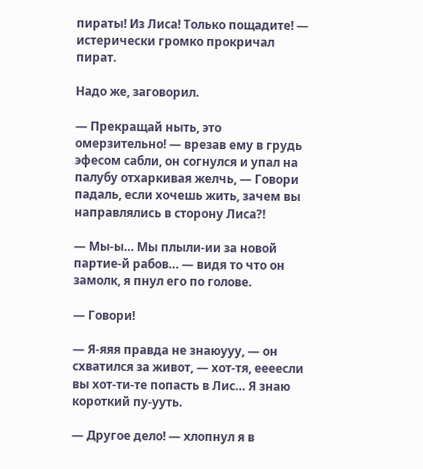пираты! Из Лиса! Только пощадите! — истерически громко прокричал пират.

Надо же, заговорил.

— Прекращай ныть, это омерзительно! — врезав ему в грудь эфесом сабли, он согнулся и упал на палубу отхаркивая желчь, — Говори падаль, если хочешь жить, зачем вы направлялись в сторону Лиса?!

— Мы-ы… Мы плыли-ии за новой партие-й рабов… — видя то что он замолк, я пнул его по голове.

— Говори!

— Я-яяя правда не знаюууу, — он схватился за живот, — хот-тя, еееесли вы хот-ти-те попасть в Лис… Я знаю короткий пу-ууть.

— Другое дело! — хлопнул я в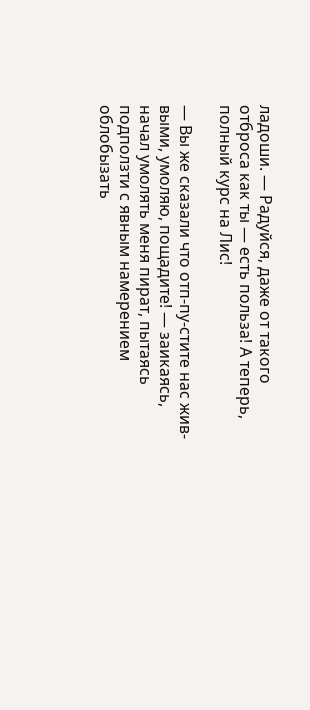ладоши. — Радуйся, даже от такого отброса как ты — есть польза! А теперь, полный курс на Лис!

— Вы же сказали что отп-пу-стите нас жив-выми, умоляю, пощадите! — заикаясь, начал умолять меня пират, пытаясь подползти с явным намерением облобызать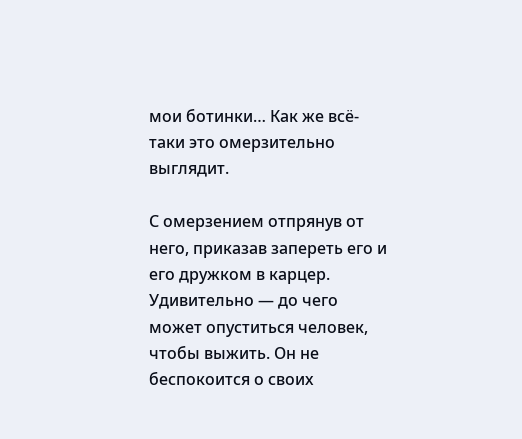мои ботинки… Как же всё-таки это омерзительно выглядит.

С омерзением отпрянув от него, приказав запереть его и его дружком в карцер. Удивительно — до чего может опуститься человек, чтобы выжить. Он не беспокоится о своих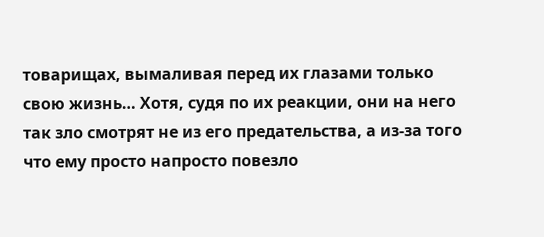товарищах, вымаливая перед их глазами только свою жизнь… Хотя, судя по их реакции, они на него так зло смотрят не из его предательства, а из-за того что ему просто напросто повезло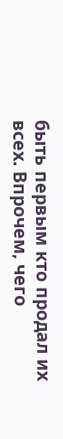быть первым кто продал их всех. Впрочем, чего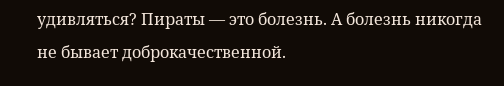удивляться? Пираты — это болезнь. А болезнь никогда не бывает доброкачественной.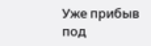Уже прибыв под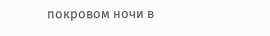покровом ночи в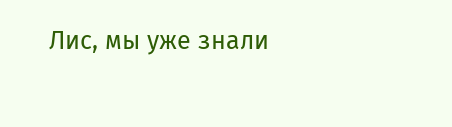Лис, мы уже знали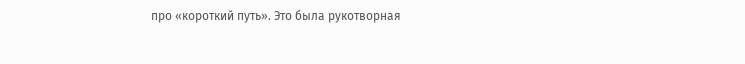про «короткий путь». Это была рукотворная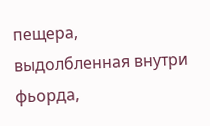пещера, выдолбленная внутри фьорда,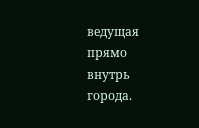ведущая прямо внутрь города.